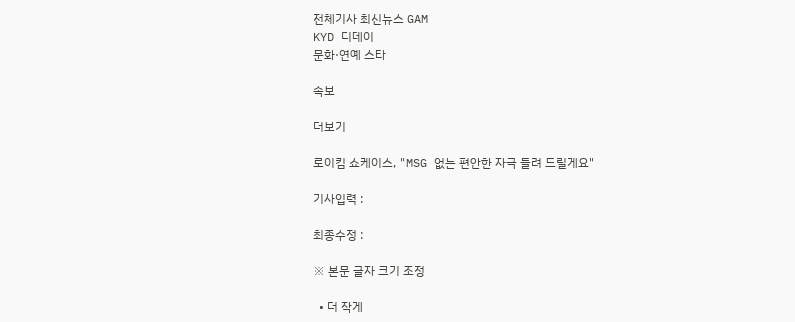전체기사 최신뉴스 GAM
KYD 디데이
문화·연예 스타

속보

더보기

로이킴 쇼케이스, "MSG 없는 편안한 자극 들려 드릴게요"

기사입력 :

최종수정 :

※ 본문 글자 크기 조정

  • 더 작게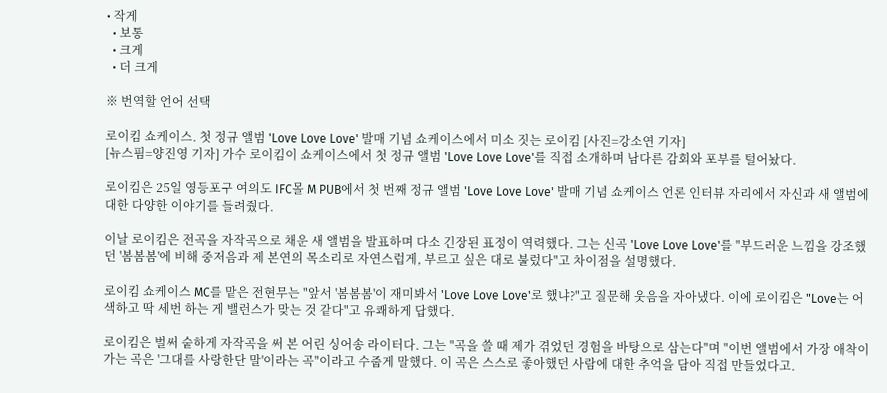• 작게
  • 보통
  • 크게
  • 더 크게

※ 번역할 언어 선택

로이킴 쇼케이스. 첫 정규 앨범 'Love Love Love' 발매 기념 쇼케이스에서 미소 짓는 로이킴 [사진=강소연 기자]
[뉴스핌=양진영 기자] 가수 로이킴이 쇼케이스에서 첫 정규 앨범 'Love Love Love'를 직접 소개하며 남다른 감회와 포부를 털어놨다.

로이킴은 25일 영등포구 여의도 IFC몰 M PUB에서 첫 번째 정규 앨범 'Love Love Love' 발매 기념 쇼케이스 언론 인터뷰 자리에서 자신과 새 앨범에 대한 다양한 이야기를 들려줬다.

이날 로이킴은 전곡을 자작곡으로 채운 새 앨범을 발표하며 다소 긴장된 표정이 역력했다. 그는 신곡 'Love Love Love'를 "부드러운 느낌을 강조했던 '봄봄봄'에 비해 중저음과 제 본연의 목소리로 자연스럽게, 부르고 싶은 대로 불렀다"고 차이점을 설명했다.

로이킴 쇼케이스 MC를 맡은 전현무는 "앞서 '봄봄봄'이 재미봐서 'Love Love Love'로 했냐?"고 질문해 웃음을 자아냈다. 이에 로이킴은 "Love는 어색하고 딱 세번 하는 게 밸런스가 맞는 것 같다"고 유쾌하게 답했다.

로이킴은 벌써 숱하게 자작곡을 써 본 어린 싱어송 라이터다. 그는 "곡을 쓸 때 제가 겪었던 경험을 바탕으로 삼는다"며 "이번 앨범에서 가장 애착이 가는 곡은 '그대를 사랑한단 말'이라는 곡"이라고 수줍게 말했다. 이 곡은 스스로 좋아했던 사람에 대한 추억을 담아 직접 만들었다고.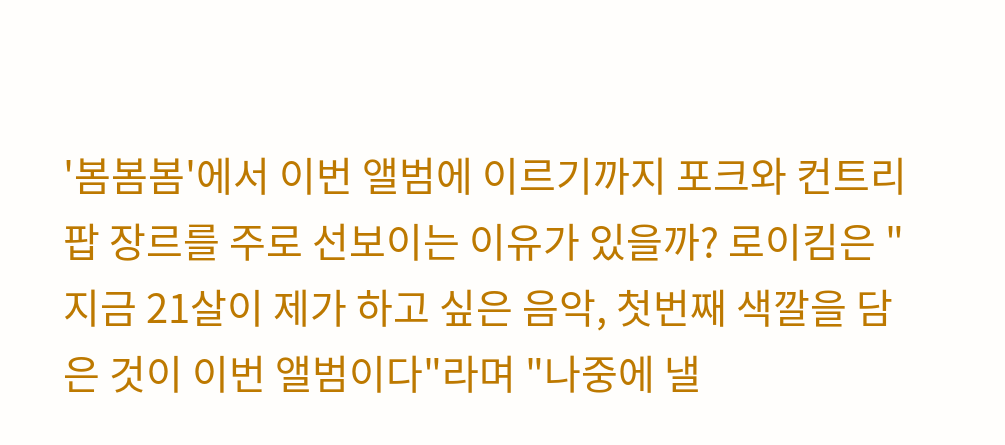'봄봄봄'에서 이번 앨범에 이르기까지 포크와 컨트리팝 장르를 주로 선보이는 이유가 있을까? 로이킴은 "지금 21살이 제가 하고 싶은 음악, 첫번째 색깔을 담은 것이 이번 앨범이다"라며 "나중에 낼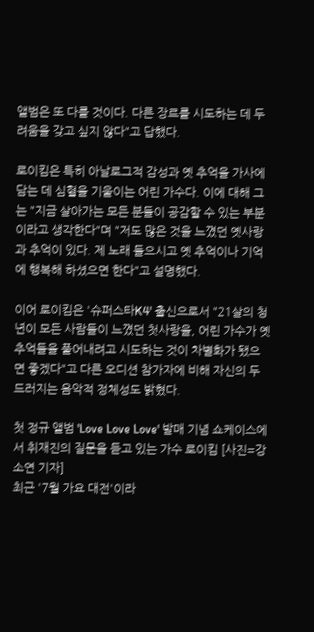앨범은 또 다를 것이다. 다른 장르를 시도하는 데 두려움을 갖고 싶지 않다"고 답했다.

로이킴은 특히 아날로그적 감성과 옛 추억을 가사에 담는 데 심혈을 기울이는 어린 가수다. 이에 대해 그는 "지금 살아가는 모든 분들이 공감할 수 있는 부분이라고 생각한다"며 "저도 많은 것을 느꼈던 옛사랑과 추억이 있다. 제 노래 들으시고 옛 추억이나 기억에 행복해 하셨으면 한다"고 설명했다.

이어 로이킴은 '슈퍼스타K4' 출신으로서 "21살의 청년이 모든 사람들이 느꼈던 첫사랑을, 어린 가수가 옛 추억들을 풀어내려고 시도하는 것이 차별화가 됐으면 좋겠다"고 다른 오디션 참가자에 비해 자신의 두드러지는 음악적 정체성도 밝혔다.

첫 정규 앨범 'Love Love Love' 발매 기념 쇼케이스에서 취재진의 질문을 듣고 있는 가수 로이킴 [사진=강소연 기자]
최근 '7월 가요 대전'이라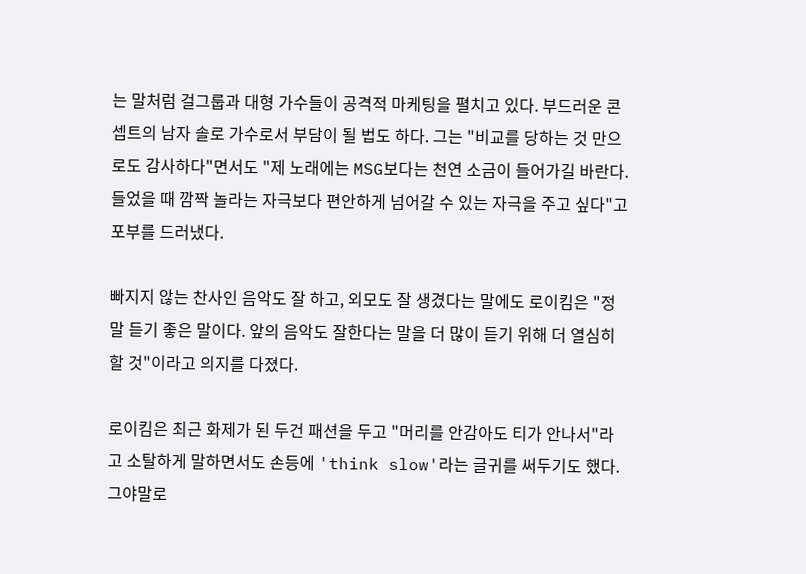는 말처럼 걸그룹과 대형 가수들이 공격적 마케팅을 펼치고 있다. 부드러운 콘셉트의 남자 솔로 가수로서 부담이 될 법도 하다. 그는 "비교를 당하는 것 만으로도 감사하다"면서도 "제 노래에는 MSG보다는 천연 소금이 들어가길 바란다. 들었을 때 깜짝 놀라는 자극보다 편안하게 넘어갈 수 있는 자극을 주고 싶다"고 포부를 드러냈다.

빠지지 않는 찬사인 음악도 잘 하고, 외모도 잘 생겼다는 말에도 로이킴은 "정말 듣기 좋은 말이다. 앞의 음악도 잘한다는 말을 더 많이 듣기 위해 더 열심히 할 것"이라고 의지를 다졌다.

로이킴은 최근 화제가 된 두건 패션을 두고 "머리를 안감아도 티가 안나서"라고 소탈하게 말하면서도 손등에 'think slow'라는 글귀를 써두기도 했다. 그야말로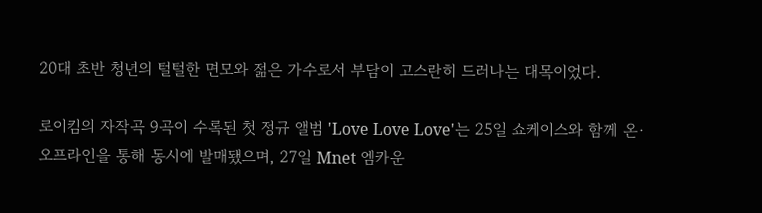20대 초반 청년의 털털한 면모와 젊은 가수로서 부담이 고스란히 드러나는 대목이었다.

로이킴의 자작곡 9곡이 수록된 첫 정규 앨범 'Love Love Love'는 25일 쇼케이스와 함께 온·오프라인을 통해 동시에 발매됐으며, 27일 Mnet 엠카운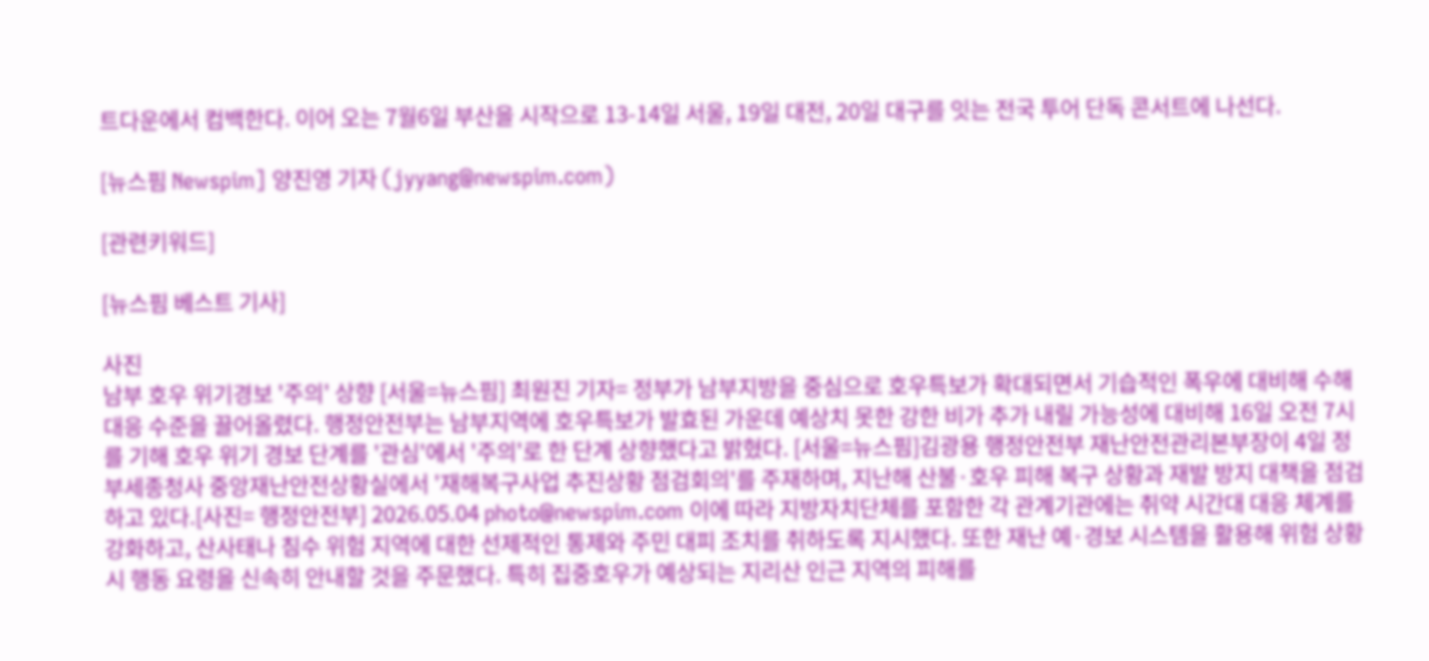트다운에서 컴백한다. 이어 오는 7월6일 부산을 시작으로 13-14일 서울, 19일 대전, 20일 대구를 잇는 전국 투어 단독 콘서트에 나선다.

[뉴스핌 Newspim] 양진영 기자 (jyyang@newspim.com)

[관련키워드]

[뉴스핌 베스트 기사]

사진
남부 호우 위기경보 '주의' 상향 [서울=뉴스핌] 최원진 기자= 정부가 남부지방을 중심으로 호우특보가 확대되면서 기습적인 폭우에 대비해 수해 대응 수준을 끌어올렸다. 행정안전부는 남부지역에 호우특보가 발효된 가운데 예상치 못한 강한 비가 추가 내릴 가능성에 대비해 16일 오전 7시를 기해 호우 위기 경보 단계를 '관심'에서 '주의'로 한 단계 상향했다고 밝혔다. [서울=뉴스핌]김광용 행정안전부 재난안전관리본부장이 4일 정부세종청사 중앙재난안전상황실에서 '재해복구사업 추진상황 점검회의'를 주재하며, 지난해 산불·호우 피해 복구 상황과 재발 방지 대책을 점검하고 있다.[사진= 행정안전부] 2026.05.04 photo@newspim.com 이에 따라 지방자치단체를 포함한 각 관계기관에는 취약 시간대 대응 체계를 강화하고, 산사태나 침수 위험 지역에 대한 선제적인 통제와 주민 대피 조치를 취하도록 지시했다. 또한 재난 예·경보 시스템을 활용해 위험 상황 시 행동 요령을 신속히 안내할 것을 주문했다. 특히 집중호우가 예상되는 지리산 인근 지역의 피해를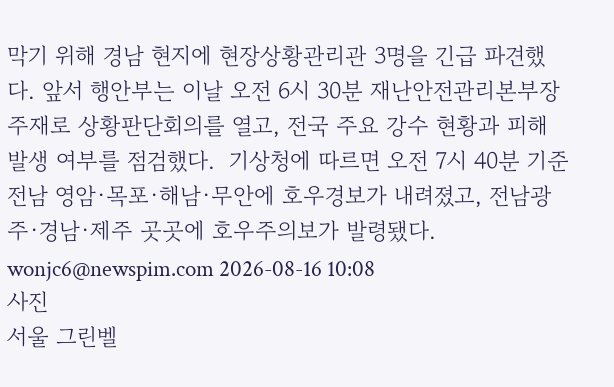막기 위해 경남 현지에 현장상황관리관 3명을 긴급 파견했다. 앞서 행안부는 이날 오전 6시 30분 재난안전관리본부장 주재로 상황판단회의를 열고, 전국 주요 강수 현황과 피해 발생 여부를 점검했다.  기상청에 따르면 오전 7시 40분 기준 전남 영암·목포·해남·무안에 호우경보가 내려졌고, 전남광주·경남·제주 곳곳에 호우주의보가 발령됐다. wonjc6@newspim.com 2026-08-16 10:08
사진
서울 그린벨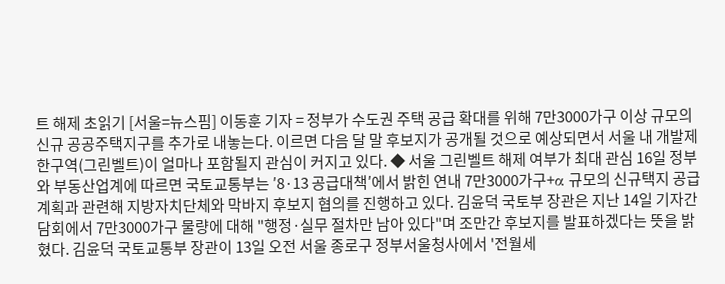트 해제 초읽기 [서울=뉴스핌] 이동훈 기자 = 정부가 수도권 주택 공급 확대를 위해 7만3000가구 이상 규모의 신규 공공주택지구를 추가로 내놓는다. 이르면 다음 달 말 후보지가 공개될 것으로 예상되면서 서울 내 개발제한구역(그린벨트)이 얼마나 포함될지 관심이 커지고 있다. ◆ 서울 그린벨트 해제 여부가 최대 관심 16일 정부와 부동산업계에 따르면 국토교통부는 ′8·13 공급대책′에서 밝힌 연내 7만3000가구+α 규모의 신규택지 공급계획과 관련해 지방자치단체와 막바지 후보지 협의를 진행하고 있다. 김윤덕 국토부 장관은 지난 14일 기자간담회에서 7만3000가구 물량에 대해 "행정·실무 절차만 남아 있다"며 조만간 후보지를 발표하겠다는 뜻을 밝혔다. 김윤덕 국토교통부 장관이 13일 오전 서울 종로구 정부서울청사에서 '전월세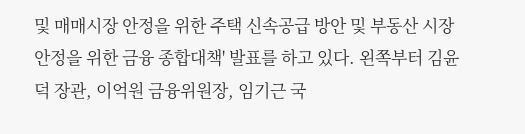및 매매시장 안정을 위한 주택 신속공급 방안 및 부동산 시장 안정을 위한 금융 종합대책' 발표를 하고 있다. 왼쪽부터 김윤덕 장관, 이억원 금융위원장, 임기근 국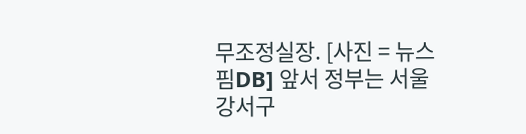무조정실장. [사진 = 뉴스핌DB] 앞서 정부는 서울 강서구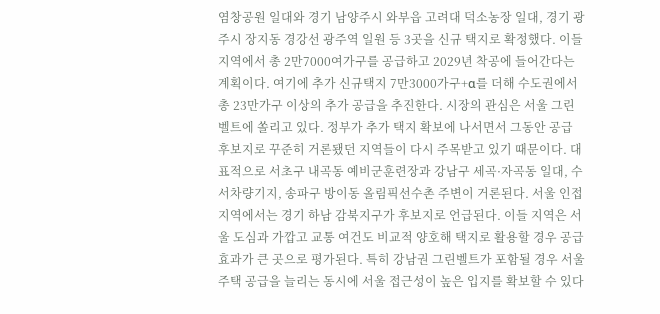염창공원 일대와 경기 남양주시 와부읍 고려대 덕소농장 일대, 경기 광주시 장지동 경강선 광주역 일원 등 3곳을 신규 택지로 확정했다. 이들 지역에서 총 2만7000여가구를 공급하고 2029년 착공에 들어간다는 계획이다. 여기에 추가 신규택지 7만3000가구+α를 더해 수도권에서 총 23만가구 이상의 추가 공급을 추진한다. 시장의 관심은 서울 그린벨트에 쏠리고 있다. 정부가 추가 택지 확보에 나서면서 그동안 공급 후보지로 꾸준히 거론됐던 지역들이 다시 주목받고 있기 때문이다. 대표적으로 서초구 내곡동 예비군훈련장과 강남구 세곡·자곡동 일대, 수서차량기지, 송파구 방이동 올림픽선수촌 주변이 거론된다. 서울 인접 지역에서는 경기 하남 감북지구가 후보지로 언급된다. 이들 지역은 서울 도심과 가깝고 교통 여건도 비교적 양호해 택지로 활용할 경우 공급 효과가 큰 곳으로 평가된다. 특히 강남권 그린벨트가 포함될 경우 서울 주택 공급을 늘리는 동시에 서울 접근성이 높은 입지를 확보할 수 있다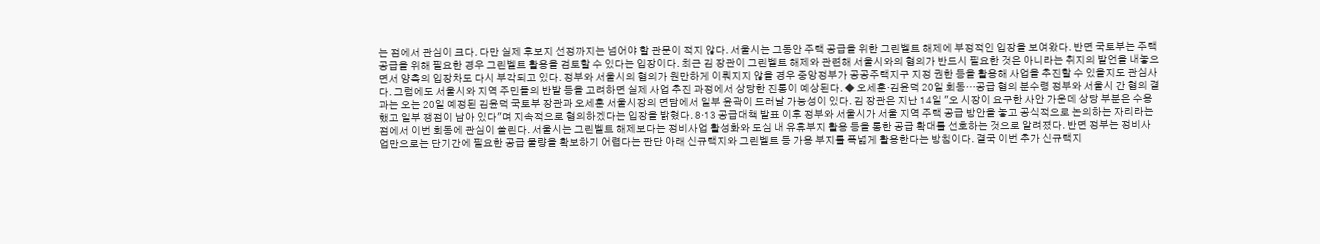는 점에서 관심이 크다. 다만 실제 후보지 선정까지는 넘어야 할 관문이 적지 않다. 서울시는 그동안 주택 공급을 위한 그린벨트 해제에 부정적인 입장을 보여왔다. 반면 국토부는 주택 공급을 위해 필요한 경우 그린벨트 활용을 검토할 수 있다는 입장이다. 최근 김 장관이 그린벨트 해제와 관련해 서울시와의 협의가 반드시 필요한 것은 아니라는 취지의 발언을 내놓으면서 양측의 입장차도 다시 부각되고 있다. 정부와 서울시의 협의가 원만하게 이뤄지지 않을 경우 중앙정부가 공공주택지구 지정 권한 등을 활용해 사업을 추진할 수 있을지도 관심사다. 그럼에도 서울시와 지역 주민들의 반발 등을 고려하면 실제 사업 추진 과정에서 상당한 진통이 예상된다. ◆ 오세훈·김윤덕 20일 회동…공급 협의 분수령 정부와 서울시 간 협의 결과는 오는 20일 예정된 김윤덕 국토부 장관과 오세훈 서울시장의 면담에서 일부 윤곽이 드러날 가능성이 있다. 김 장관은 지난 14일 "오 시장이 요구한 사안 가운데 상당 부분은 수용했고 일부 쟁점이 남아 있다"며 지속적으로 협의하겠다는 입장을 밝혔다. 8·13 공급대책 발표 이후 정부와 서울시가 서울 지역 주택 공급 방안을 놓고 공식적으로 논의하는 자리라는 점에서 이번 회동에 관심이 쏠린다. 서울시는 그린벨트 해제보다는 정비사업 활성화와 도심 내 유휴부지 활용 등을 통한 공급 확대를 선호하는 것으로 알려졌다. 반면 정부는 정비사업만으로는 단기간에 필요한 공급 물량을 확보하기 어렵다는 판단 아래 신규택지와 그린벨트 등 가용 부지를 폭넓게 활용한다는 방침이다. 결국 이번 추가 신규택지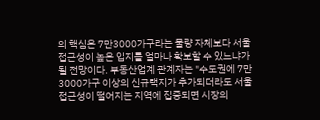의 핵심은 7만3000가구라는 물량 자체보다 서울 접근성이 높은 입지를 얼마나 확보할 수 있느냐가 될 전망이다. 부동산업계 관계자는 "수도권에 7만3000가구 이상의 신규택지가 추가되더라도 서울 접근성이 떨어지는 지역에 집중되면 시장의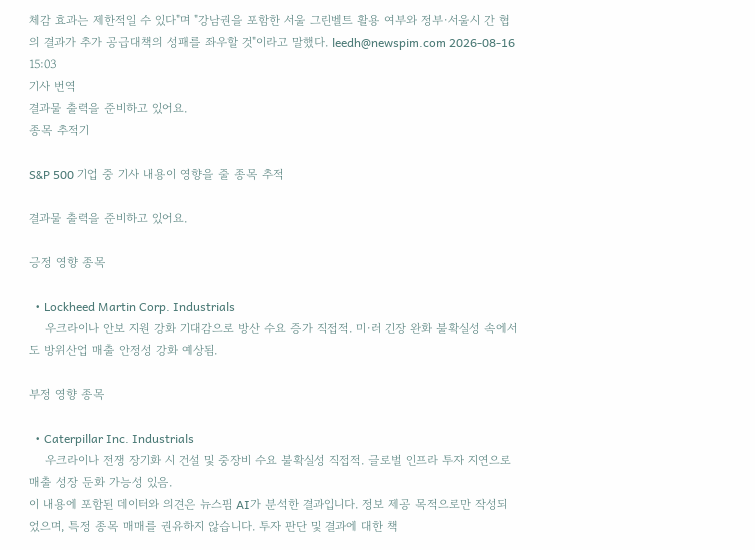체감 효과는 제한적일 수 있다"며 "강남권을 포함한 서울 그린벨트 활용 여부와 정부·서울시 간 협의 결과가 추가 공급대책의 성패를 좌우할 것"이라고 말했다. leedh@newspim.com 2026-08-16 15:03
기사 번역
결과물 출력을 준비하고 있어요.
종목 추적기

S&P 500 기업 중 기사 내용이 영향을 줄 종목 추적

결과물 출력을 준비하고 있어요.

긍정 영향 종목

  • Lockheed Martin Corp. Industrials
    우크라이나 안보 지원 강화 기대감으로 방산 수요 증가 직접적. 미·러 긴장 완화 불확실성 속에서도 방위산업 매출 안정성 강화 예상됨.

부정 영향 종목

  • Caterpillar Inc. Industrials
    우크라이나 전쟁 장기화 시 건설 및 중장비 수요 불확실성 직접적. 글로벌 인프라 투자 지연으로 매출 성장 둔화 가능성 있음.
이 내용에 포함된 데이터와 의견은 뉴스핌 AI가 분석한 결과입니다. 정보 제공 목적으로만 작성되었으며, 특정 종목 매매를 권유하지 않습니다. 투자 판단 및 결과에 대한 책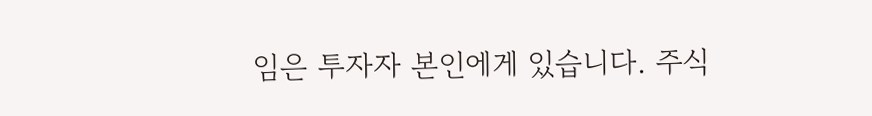임은 투자자 본인에게 있습니다. 주식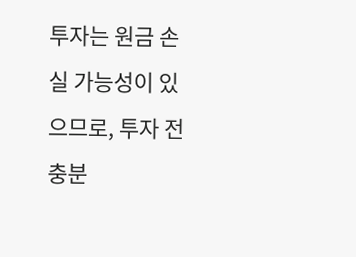투자는 원금 손실 가능성이 있으므로, 투자 전 충분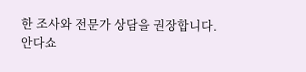한 조사와 전문가 상담을 권장합니다.
안다쇼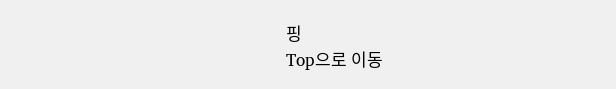핑
Top으로 이동